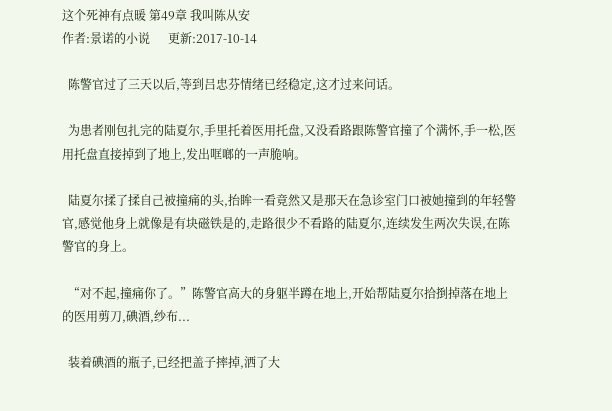这个死神有点暖 第49章 我叫陈从安
作者:景诺的小说      更新:2017-10-14

  陈警官过了三天以后,等到吕忠芬情绪已经稳定,这才过来问话。

  为患者刚包扎完的陆夏尔,手里托着医用托盘,又没看路跟陈警官撞了个满怀,手一松,医用托盘直接掉到了地上,发出哐啷的一声脆响。

  陆夏尔揉了揉自己被撞痛的头,抬眸一看竟然又是那天在急诊室门口被她撞到的年轻警官,感觉他身上就像是有块磁铁是的,走路很少不看路的陆夏尔,连续发生两次失误,在陈警官的身上。

  “对不起,撞痛你了。”陈警官高大的身躯半蹲在地上,开始帮陆夏尔拾捯掉落在地上的医用剪刀,碘酒,纱布...

  装着碘酒的瓶子,已经把盖子摔掉,洒了大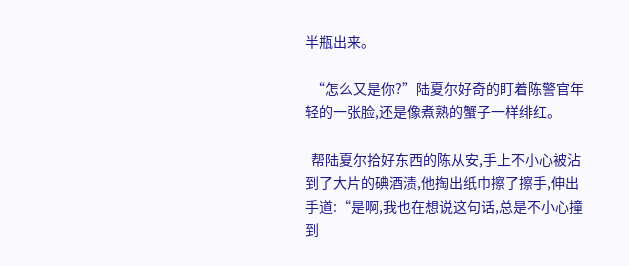半瓶出来。

  “怎么又是你?”陆夏尔好奇的盯着陈警官年轻的一张脸,还是像煮熟的蟹子一样绯红。

  帮陆夏尔拾好东西的陈从安,手上不小心被沾到了大片的碘酒渍,他掏出纸巾擦了擦手,伸出手道:“是啊,我也在想说这句话,总是不小心撞到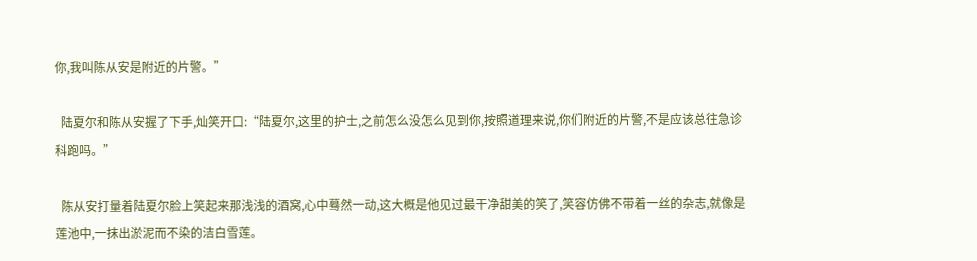你,我叫陈从安是附近的片警。”

  陆夏尔和陈从安握了下手,灿笑开口:“陆夏尔,这里的护士,之前怎么没怎么见到你,按照道理来说,你们附近的片警,不是应该总往急诊科跑吗。”

  陈从安打量着陆夏尔脸上笑起来那浅浅的酒窝,心中蓦然一动,这大概是他见过最干净甜美的笑了,笑容仿佛不带着一丝的杂志,就像是莲池中,一抹出淤泥而不染的洁白雪莲。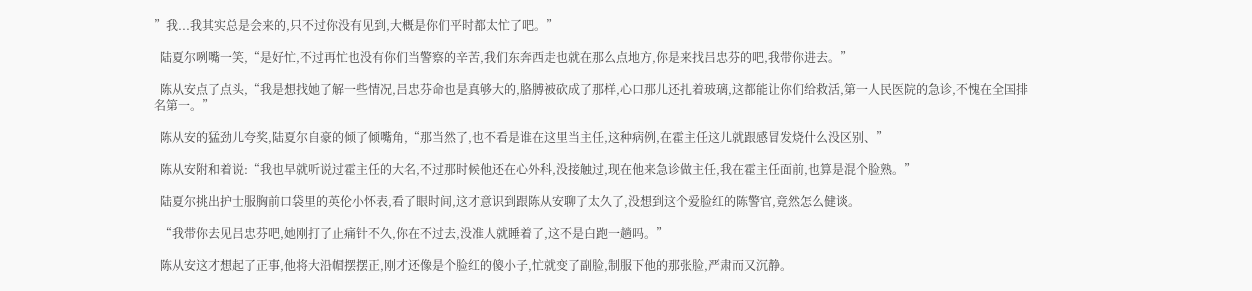”我...我其实总是会来的,只不过你没有见到,大概是你们平时都太忙了吧。”

  陆夏尔咧嘴一笑,“是好忙,不过再忙也没有你们当警察的辛苦,我们东奔西走也就在那么点地方,你是来找吕忠芬的吧,我带你进去。”

  陈从安点了点头,“我是想找她了解一些情况,吕忠芬命也是真够大的,胳膊被砍成了那样,心口那儿还扎着玻璃,这都能让你们给救活,第一人民医院的急诊,不愧在全国排名第一。”

  陈从安的猛劲儿夸奖,陆夏尔自豪的倾了倾嘴角,“那当然了,也不看是谁在这里当主任,这种病例,在霍主任这儿就跟感冒发烧什么没区别、”

  陈从安附和着说:“我也早就听说过霍主任的大名,不过那时候他还在心外科,没接触过,现在他来急诊做主任,我在霍主任面前,也算是混个脸熟。”

  陆夏尔挑出护士服胸前口袋里的英伦小怀表,看了眼时间,这才意识到跟陈从安聊了太久了,没想到这个爱脸红的陈警官,竟然怎么健谈。

  “我带你去见吕忠芬吧,她刚打了止痛针不久,你在不过去,没准人就睡着了,这不是白跑一趟吗。”

  陈从安这才想起了正事,他将大沿帽摆摆正,刚才还像是个脸红的傻小子,忙就变了副脸,制服下他的那张脸,严肃而又沉静。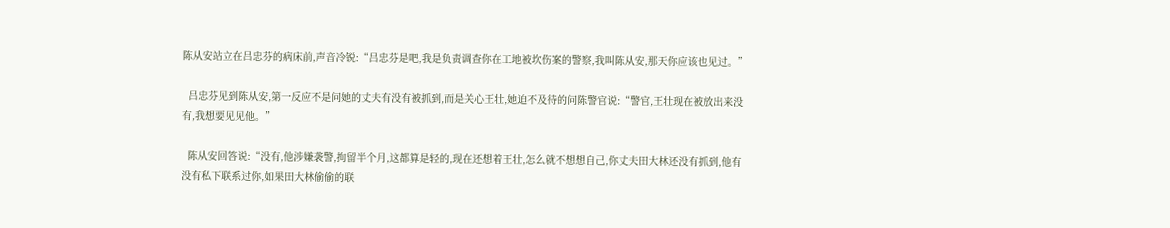陈从安站立在吕忠芬的病床前,声音冷锐:“吕忠芬是吧,我是负责调查你在工地被坎伤案的警察,我叫陈从安,那天你应该也见过。”

  吕忠芬见到陈从安,第一反应不是问她的丈夫有没有被抓到,而是关心王壮,她迫不及待的问陈警官说:“警官,王壮现在被放出来没有,我想要见见他。”

  陈从安回答说:“没有,他涉嫌袭警,拘留半个月,这都算是轻的,现在还想着王壮,怎么就不想想自己,你丈夫田大林还没有抓到,他有没有私下联系过你,如果田大林偷偷的联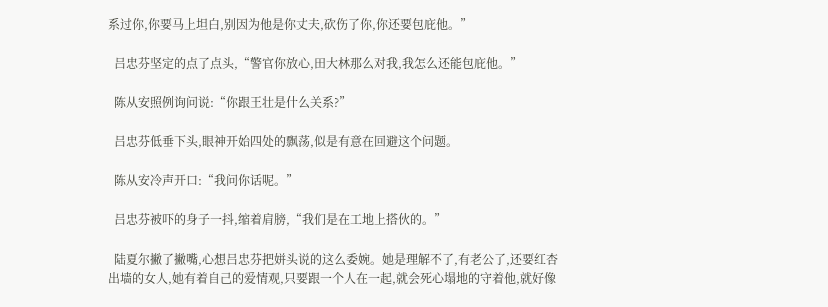系过你,你要马上坦白,别因为他是你丈夫,砍伤了你,你还要包庇他。”

  吕忠芬坚定的点了点头,“警官你放心,田大林那么对我,我怎么还能包庇他。”

  陈从安照例询问说:“你跟王壮是什么关系?”

  吕忠芬低垂下头,眼神开始四处的飘荡,似是有意在回避这个问题。

  陈从安冷声开口:“我问你话呢。”

  吕忠芬被吓的身子一抖,缩着肩膀,“我们是在工地上搭伙的。”

  陆夏尔撇了撇嘴,心想吕忠芬把姘头说的这么委婉。她是理解不了,有老公了,还要红杏出墙的女人,她有着自己的爱情观,只要跟一个人在一起,就会死心塌地的守着他,就好像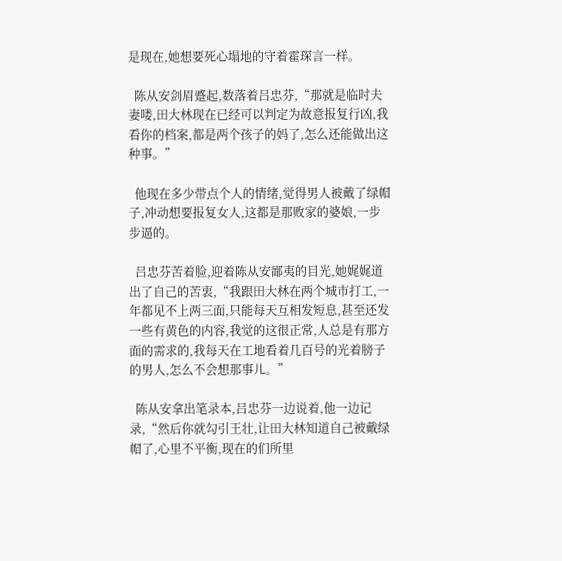是现在,她想要死心塌地的守着霍琛言一样。

  陈从安剑眉蹙起,数落着吕忠芬,“那就是临时夫妻喽,田大林现在已经可以判定为故意报复行凶,我看你的档案,都是两个孩子的妈了,怎么还能做出这种事。”

  他现在多少带点个人的情绪,觉得男人被戴了绿帽子,冲动想要报复女人,这都是那败家的婆娘,一步步逼的。

  吕忠芬苦着脸,迎着陈从安鄙夷的目光,她娓娓道出了自己的苦衷,“我跟田大林在两个城市打工,一年都见不上两三面,只能每天互相发短息,甚至还发一些有黄色的内容,我觉的这很正常,人总是有那方面的需求的,我每天在工地看着几百号的光着膀子的男人,怎么不会想那事儿。”

  陈从安拿出笔录本,吕忠芬一边说着,他一边记录,“然后你就勾引王壮,让田大林知道自己被戴绿帽了,心里不平衡,现在的们所里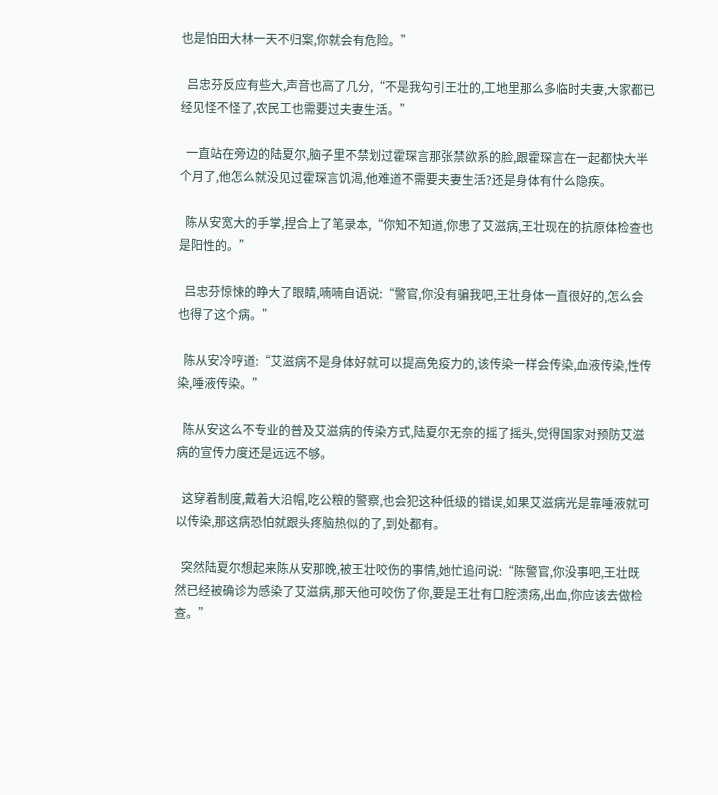也是怕田大林一天不归案,你就会有危险。”

  吕忠芬反应有些大,声音也高了几分,“不是我勾引王壮的,工地里那么多临时夫妻,大家都已经见怪不怪了,农民工也需要过夫妻生活。”

  一直站在旁边的陆夏尔,脑子里不禁划过霍琛言那张禁欲系的脸,跟霍琛言在一起都快大半个月了,他怎么就没见过霍琛言饥渴,他难道不需要夫妻生活?还是身体有什么隐疾。

  陈从安宽大的手掌,捏合上了笔录本,“你知不知道,你患了艾滋病,王壮现在的抗原体检查也是阳性的。”

  吕忠芬惊悚的睁大了眼睛,喃喃自语说:“警官,你没有骗我吧,王壮身体一直很好的,怎么会也得了这个病。”

  陈从安冷哼道:“艾滋病不是身体好就可以提高免疫力的,该传染一样会传染,血液传染,性传染,唾液传染。”

  陈从安这么不专业的普及艾滋病的传染方式,陆夏尔无奈的摇了摇头,觉得国家对预防艾滋病的宣传力度还是远远不够。

  这穿着制度,戴着大沿帽,吃公粮的警察,也会犯这种低级的错误,如果艾滋病光是靠唾液就可以传染,那这病恐怕就跟头疼脑热似的了,到处都有。

  突然陆夏尔想起来陈从安那晚,被王壮咬伤的事情,她忙追问说:“陈警官,你没事吧,王壮既然已经被确诊为感染了艾滋病,那天他可咬伤了你,要是王壮有口腔溃疡,出血,你应该去做检查。”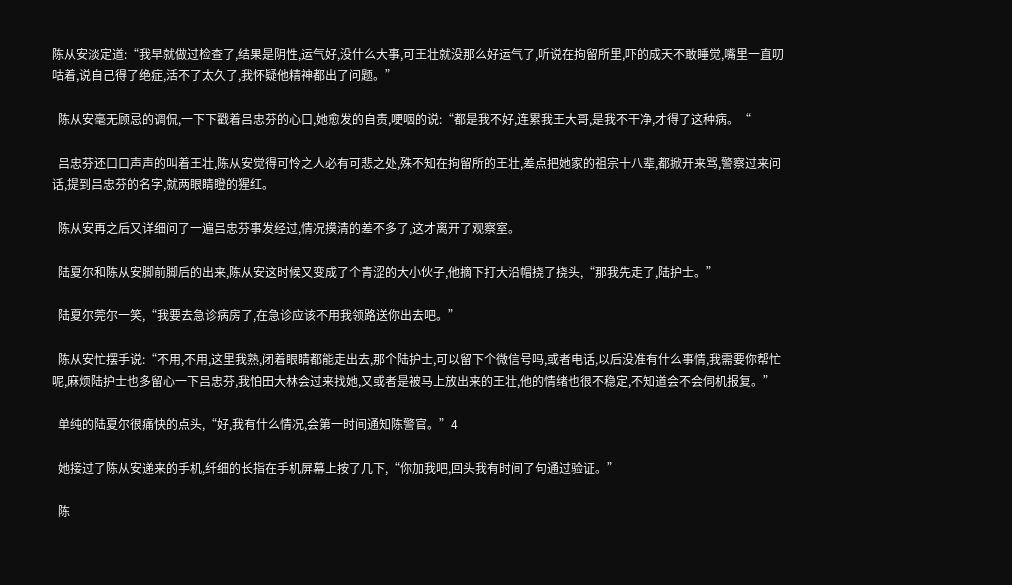陈从安淡定道:“我早就做过检查了,结果是阴性,运气好,没什么大事,可王壮就没那么好运气了,听说在拘留所里,吓的成天不敢睡觉,嘴里一直叨咕着,说自己得了绝症,活不了太久了,我怀疑他精神都出了问题。”

  陈从安毫无顾忌的调侃,一下下戳着吕忠芬的心口,她愈发的自责,哽咽的说:“都是我不好,连累我王大哥,是我不干净,才得了这种病。“

  吕忠芬还口口声声的叫着王壮,陈从安觉得可怜之人必有可悲之处,殊不知在拘留所的王壮,差点把她家的祖宗十八辈,都掀开来骂,警察过来问话,提到吕忠芬的名字,就两眼睛瞪的猩红。

  陈从安再之后又详细问了一遍吕忠芬事发经过,情况摸清的差不多了,这才离开了观察室。

  陆夏尔和陈从安脚前脚后的出来,陈从安这时候又变成了个青涩的大小伙子,他摘下打大沿帽挠了挠头,“那我先走了,陆护士。”

  陆夏尔莞尔一笑,“我要去急诊病房了,在急诊应该不用我领路送你出去吧。”

  陈从安忙摆手说:“不用,不用,这里我熟,闭着眼睛都能走出去,那个陆护士,可以留下个微信号吗,或者电话,以后没准有什么事情,我需要你帮忙呢,麻烦陆护士也多留心一下吕忠芬,我怕田大林会过来找她,又或者是被马上放出来的王壮,他的情绪也很不稳定,不知道会不会伺机报复。”

  单纯的陆夏尔很痛快的点头,“好,我有什么情况,会第一时间通知陈警官。”4

  她接过了陈从安递来的手机,纤细的长指在手机屏幕上按了几下,“你加我吧,回头我有时间了句通过验证。”

  陈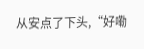从安点了下头,“好嘞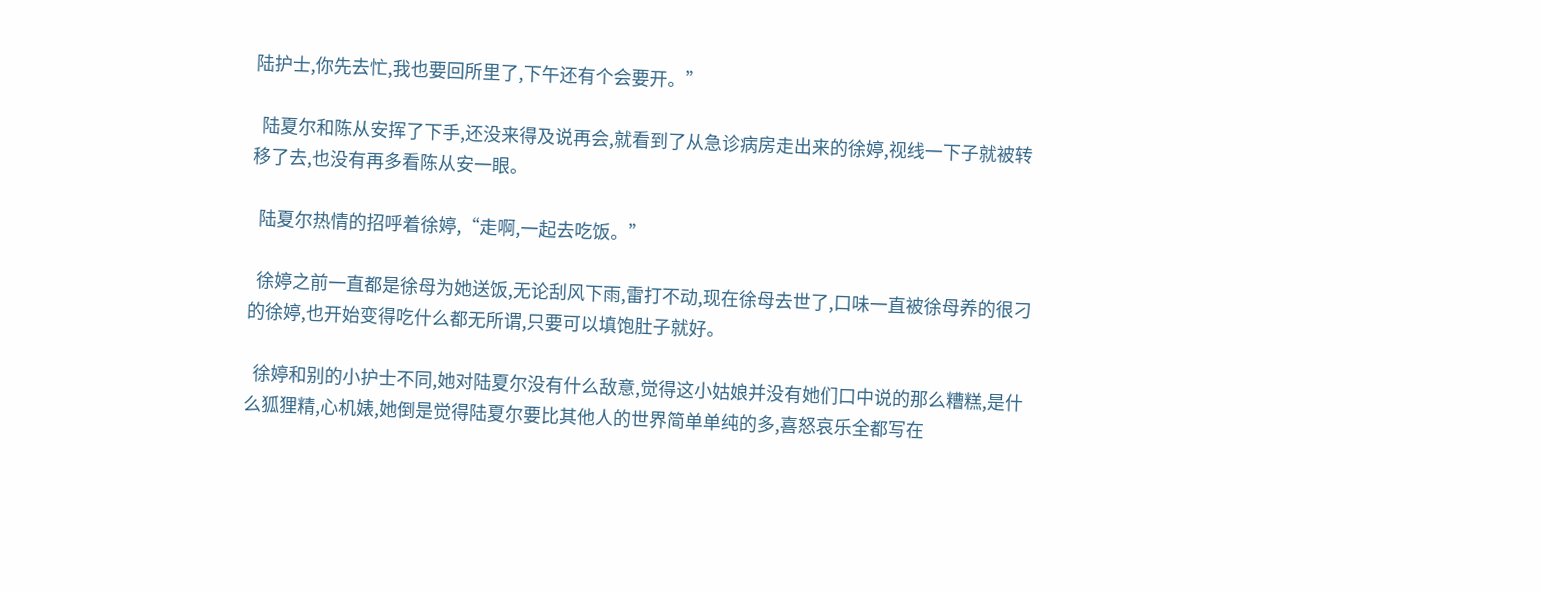陆护士,你先去忙,我也要回所里了,下午还有个会要开。”

  陆夏尔和陈从安挥了下手,还没来得及说再会,就看到了从急诊病房走出来的徐婷,视线一下子就被转移了去,也没有再多看陈从安一眼。

  陆夏尔热情的招呼着徐婷,“走啊,一起去吃饭。”

  徐婷之前一直都是徐母为她送饭,无论刮风下雨,雷打不动,现在徐母去世了,口味一直被徐母养的很刁的徐婷,也开始变得吃什么都无所谓,只要可以填饱肚子就好。

  徐婷和别的小护士不同,她对陆夏尔没有什么敌意,觉得这小姑娘并没有她们口中说的那么糟糕,是什么狐狸精,心机婊,她倒是觉得陆夏尔要比其他人的世界简单单纯的多,喜怒哀乐全都写在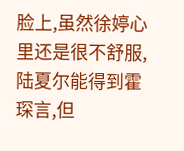脸上,虽然徐婷心里还是很不舒服,陆夏尔能得到霍琛言,但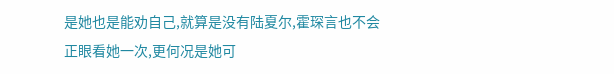是她也是能劝自己,就算是没有陆夏尔,霍琛言也不会正眼看她一次,更何况是她可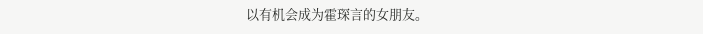以有机会成为霍琛言的女朋友。